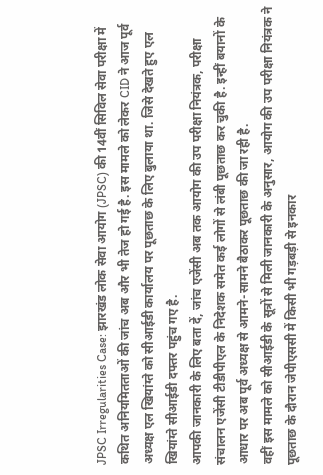JPSC Irregularities Case: झारखंड लोक सेवा आयोग (JPSC) की 14वीं सिविल सेवा परीक्षा में कथित अनियमितताओं की जांच अब और भी तेज हो गई है. इस मामले को लेकर CID ने आज पूर्व अध्यक्ष एल खियांग्ते को सीआईडी कार्यालय पर पूछताछ के लिए बुलाया था. जिसे देखते हुए एल खियांग्ते सीआईडी दफ्तर पहुंच गए है.
आपकी जानकारी के लिए बता दें, जांच एजेंसी अब तक आयोग की उप परीक्षा नियंत्रक, परीक्षा संचालन एजेंसी टीडीपीएल के निदेशक समेत कई लोगों से लंबी पूछताछ कर चुकी है. इन्हीं बयानों के आधार पर अब पूर्व अध्यक्ष से आमने-सामने बैठाकर पूछताछ की जा रही है.
वहीं इस मामले को सीआईडी के सूत्रों से मिली जानकारी के अनुसार, आयोग की उप परीक्षा नियंत्रक ने पूछताछ के दौरान जेपीएससी में किसी भी गड़बड़ी से इनकार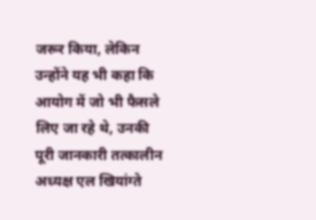जरूर किया, लेकिन उन्होंने यह भी कहा कि आयोग में जो भी फैसले लिए जा रहे थे, उनकी पूरी जानकारी तत्कालीन अध्यक्ष एल खियांग्ते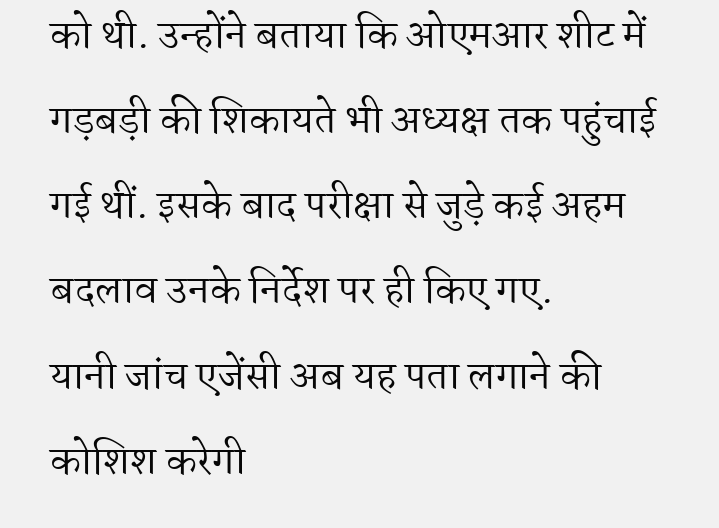को थी. उन्होंने बताया कि ओएमआर शीट में गड़बड़ी की शिकायते भी अध्यक्ष तक पहुंचाई गई थीं. इसके बाद परीक्षा से जुड़े कई अहम बदलाव उनके निर्देश पर ही किए गए.
यानी जांच एजेंसी अब यह पता लगाने की कोशिश करेगी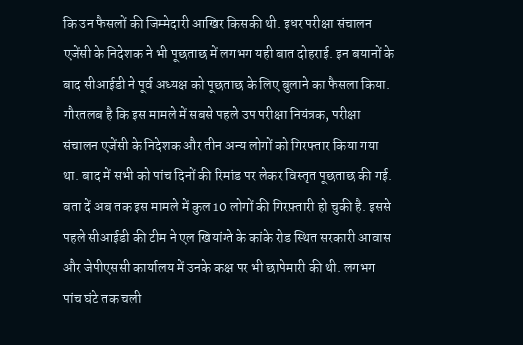कि उन फैसलों की जिम्मेदारी आखिर किसकी थी. इधर परीक्षा संचालन एजेंसी के निदेशक ने भी पूछताछ में लगभग यही बात दोहराई. इन बयानों के बाद सीआईडी ने पूर्व अध्यक्ष को पूछताछ के लिए बुलाने का फैसला किया.
गौरतलब है कि इस मामले में सबसे पहले उप परीक्षा नियंत्रक, परीक्षा संचालन एजेंसी के निदेशक और तीन अन्य लोगों को गिरफ्तार किया गया था. बाद में सभी को पांच दिनों की रिमांड पर लेकर विस्तृत पूछताछ की गई. बता दें अब तक इस मामले में कुल 10 लोगों की गिरफ़्तारी हो चुकी है. इससे पहले सीआईडी की टीम ने एल खियांग्ते के कांके रोड स्थित सरकारी आवास और जेपीएससी कार्यालय में उनके कक्ष पर भी छापेमारी की थी. लगभग पांच घंटे तक चली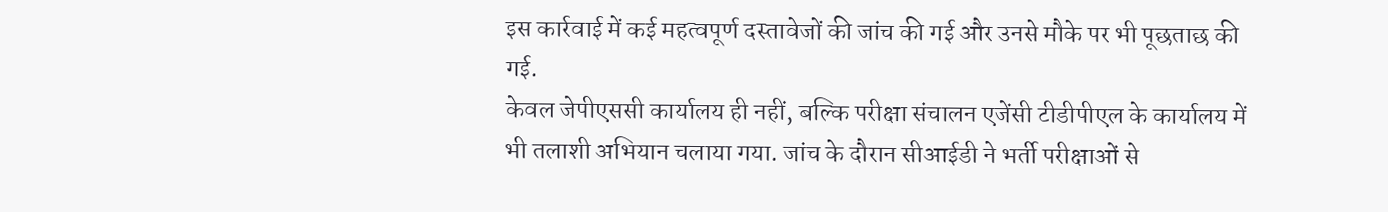इस कार्रवाई में कई महत्वपूर्ण दस्तावेजों की जांच की गई और उनसे मौके पर भी पूछताछ की गई.
केवल जेपीएससी कार्यालय ही नहीं, बल्कि परीक्षा संचालन एजेंसी टीडीपीएल के कार्यालय में भी तलाशी अभियान चलाया गया. जांच के दौरान सीआईडी ने भर्ती परीक्षाओं से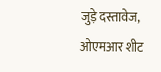जुड़े दस्तावेज, ओएमआर शीट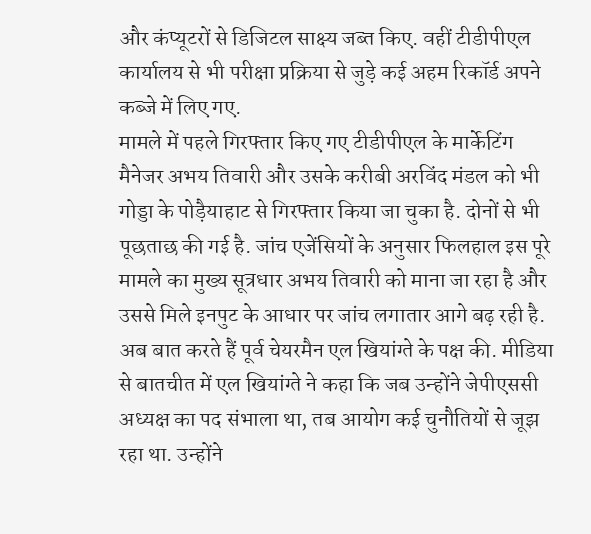और कंप्यूटरों से डिजिटल साक्ष्य जब्त किए. वहीं टीडीपीएल कार्यालय से भी परीक्षा प्रक्रिया से जुड़े कई अहम रिकॉर्ड अपने कब्जे में लिए गए.
मामले में पहले गिरफ्तार किए गए टीडीपीएल के मार्केटिंग मैनेजर अभय तिवारी और उसके करीबी अरविंद मंडल को भी गोड्डा के पोड़ैयाहाट से गिरफ्तार किया जा चुका है. दोनों से भी पूछताछ की गई है. जांच एजेंसियों के अनुसार फिलहाल इस पूरे मामले का मुख्य सूत्रधार अभय तिवारी को माना जा रहा है और उससे मिले इनपुट के आधार पर जांच लगातार आगे बढ़ रही है.
अब बात करते हैं पूर्व चेयरमैन एल खियांग्ते के पक्ष की. मीडिया से बातचीत में एल खियांग्ते ने कहा कि जब उन्होंने जेपीएससी अध्यक्ष का पद संभाला था, तब आयोग कई चुनौतियों से जूझ रहा था. उन्होंने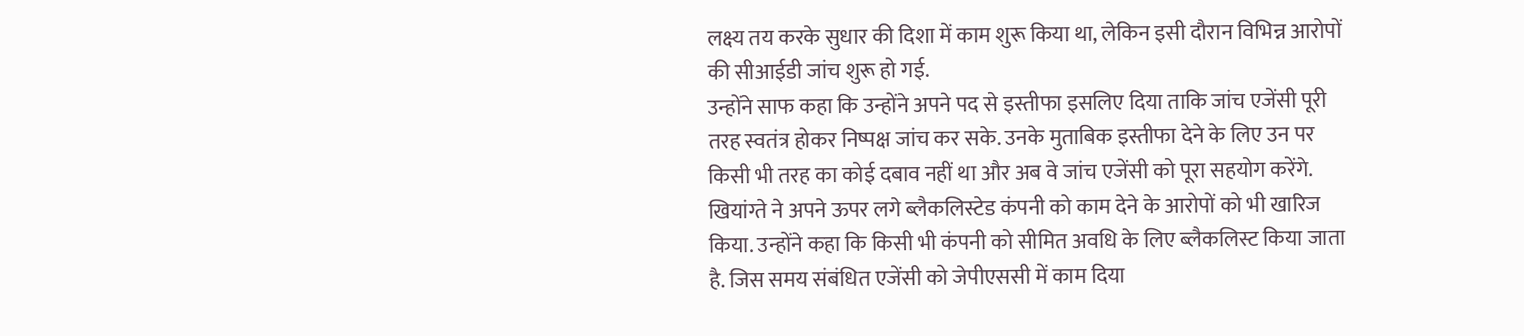लक्ष्य तय करके सुधार की दिशा में काम शुरू किया था, लेकिन इसी दौरान विभिन्न आरोपों की सीआईडी जांच शुरू हो गई.
उन्होंने साफ कहा कि उन्होंने अपने पद से इस्तीफा इसलिए दिया ताकि जांच एजेंसी पूरी तरह स्वतंत्र होकर निष्पक्ष जांच कर सके. उनके मुताबिक इस्तीफा देने के लिए उन पर किसी भी तरह का कोई दबाव नहीं था और अब वे जांच एजेंसी को पूरा सहयोग करेंगे.
खियांग्ते ने अपने ऊपर लगे ब्लैकलिस्टेड कंपनी को काम देने के आरोपों को भी खारिज किया. उन्होंने कहा कि किसी भी कंपनी को सीमित अवधि के लिए ब्लैकलिस्ट किया जाता है. जिस समय संबंधित एजेंसी को जेपीएससी में काम दिया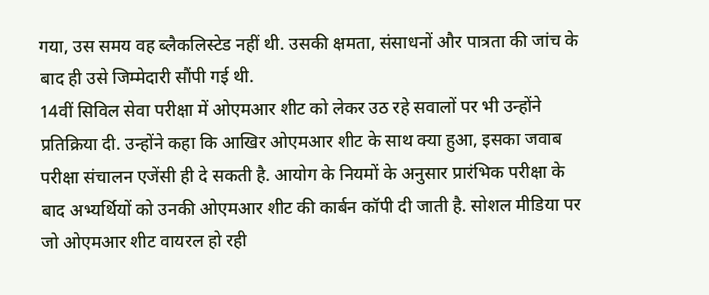गया, उस समय वह ब्लैकलिस्टेड नहीं थी. उसकी क्षमता, संसाधनों और पात्रता की जांच के बाद ही उसे जिम्मेदारी सौंपी गई थी.
14वीं सिविल सेवा परीक्षा में ओएमआर शीट को लेकर उठ रहे सवालों पर भी उन्होंने प्रतिक्रिया दी. उन्होंने कहा कि आखिर ओएमआर शीट के साथ क्या हुआ, इसका जवाब परीक्षा संचालन एजेंसी ही दे सकती है. आयोग के नियमों के अनुसार प्रारंभिक परीक्षा के बाद अभ्यर्थियों को उनकी ओएमआर शीट की कार्बन कॉपी दी जाती है. सोशल मीडिया पर जो ओएमआर शीट वायरल हो रही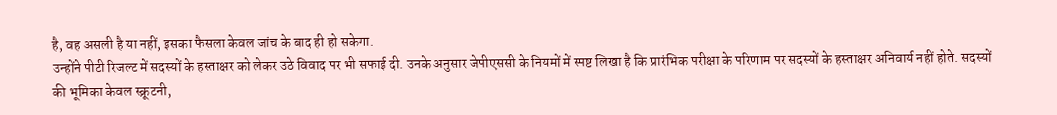है, वह असली है या नहीं, इसका फैसला केवल जांच के बाद ही हो सकेगा.
उन्होंने पीटी रिजल्ट में सदस्यों के हस्ताक्षर को लेकर उठे विवाद पर भी सफाई दी. उनके अनुसार जेपीएससी के नियमों में स्पष्ट लिखा है कि प्रारंभिक परीक्षा के परिणाम पर सदस्यों के हस्ताक्षर अनिवार्य नहीं होते. सदस्यों की भूमिका केवल स्क्रूटनी,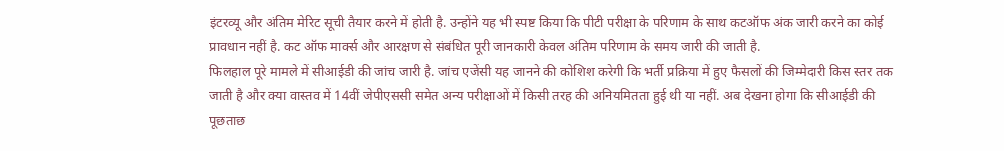इंटरव्यू और अंतिम मेरिट सूची तैयार करने में होती है. उन्होंने यह भी स्पष्ट किया कि पीटी परीक्षा के परिणाम के साथ कटऑफ अंक जारी करने का कोई प्रावधान नहीं है. कट ऑफ मार्क्स और आरक्षण से संबंधित पूरी जानकारी केवल अंतिम परिणाम के समय जारी की जाती है.
फिलहाल पूरे मामले में सीआईडी की जांच जारी है. जांच एजेंसी यह जानने की कोशिश करेगी कि भर्ती प्रक्रिया में हुए फैसलों की जिम्मेदारी किस स्तर तक जाती है और क्या वास्तव में 14वीं जेपीएससी समेत अन्य परीक्षाओं में किसी तरह की अनियमितता हुई थी या नहीं. अब देखना होगा कि सीआईडी की पूछताछ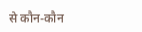से कौन-कौन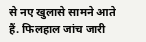से नए खुलासे सामने आते हैं. फिलहाल जांच जारी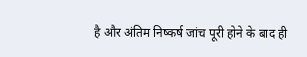है और अंतिम निष्कर्ष जांच पूरी होने के बाद ही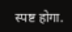स्पष्ट होगा.